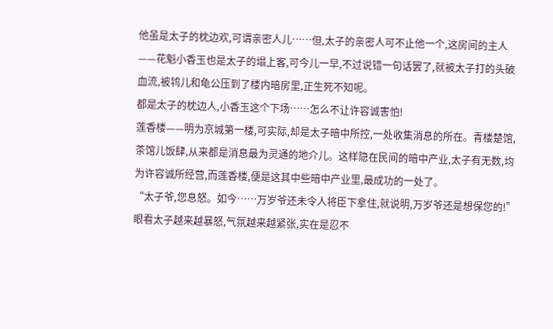他虽是太子的枕边欢,可谓亲密人儿……但,太子的亲密人可不止他一个,这房间的主人——花魁小香玉也是太子的塌上客,可今儿一早,不过说错一句话罢了,就被太子打的头破血流,被鸨儿和龟公压到了楼内暗房里,正生死不知呢。
都是太子的枕边人,小香玉这个下场……怎么不让许容诚害怕!
莲香楼——明为京城第一楼,可实际,却是太子暗中所控,一处收集消息的所在。青楼楚馆,茶馆儿饭肆,从来都是消息最为灵通的地介儿。这样隐在民间的暗中产业,太子有无数,均为许容诚所经营,而莲香楼,便是这其中些暗中产业里,最成功的一处了。
“太子爷,您息怒。如今……万岁爷还未令人将臣下拿住,就说明,万岁爷还是想保您的!”眼看太子越来越暴怒,气氛越来越紧张,实在是忍不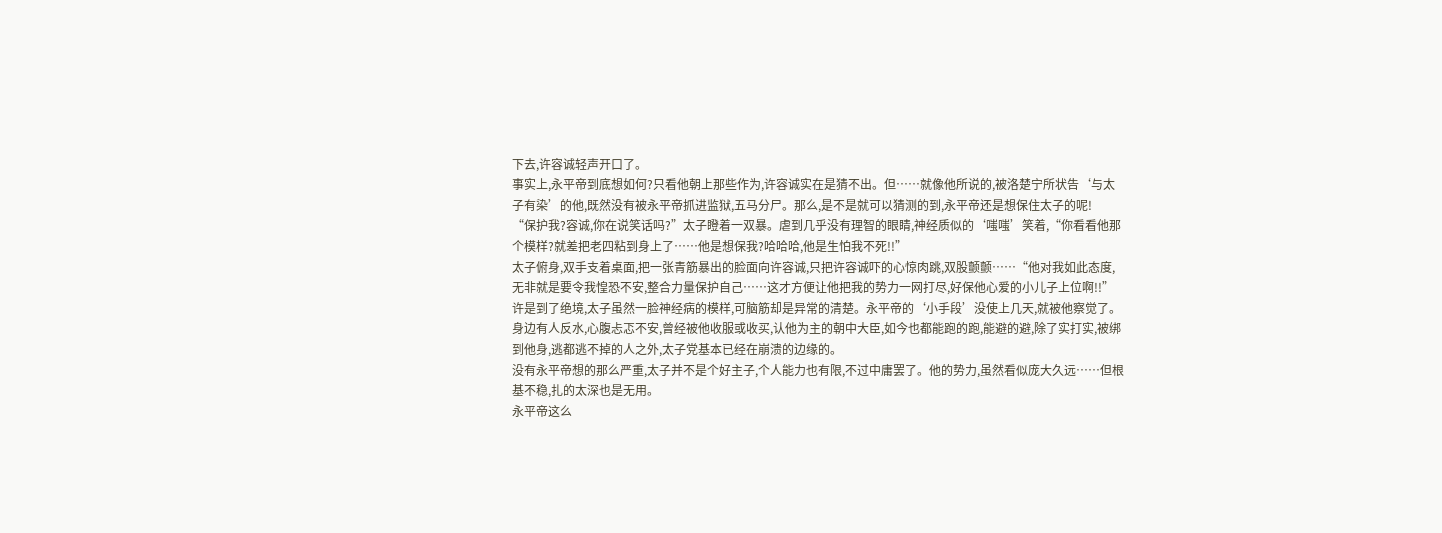下去,许容诚轻声开口了。
事实上,永平帝到底想如何?只看他朝上那些作为,许容诚实在是猜不出。但……就像他所说的,被洛楚宁所状告‘与太子有染’的他,既然没有被永平帝抓进监狱,五马分尸。那么,是不是就可以猜测的到,永平帝还是想保住太子的呢!
“保护我?容诚,你在说笑话吗?”太子瞪着一双暴。虐到几乎没有理智的眼睛,神经质似的‘嗤嗤’笑着,“你看看他那个模样?就差把老四粘到身上了……他是想保我?哈哈哈,他是生怕我不死!!”
太子俯身,双手支着桌面,把一张青筋暴出的脸面向许容诚,只把许容诚吓的心惊肉跳,双股颤颤……“他对我如此态度,无非就是要令我惶恐不安,整合力量保护自己……这才方便让他把我的势力一网打尽,好保他心爱的小儿子上位啊!!”
许是到了绝境,太子虽然一脸神经病的模样,可脑筋却是异常的清楚。永平帝的‘小手段’没使上几天,就被他察觉了。
身边有人反水,心腹忐忑不安,曾经被他收服或收买,认他为主的朝中大臣,如今也都能跑的跑,能避的避,除了实打实,被绑到他身,逃都逃不掉的人之外,太子党基本已经在崩溃的边缘的。
没有永平帝想的那么严重,太子并不是个好主子,个人能力也有限,不过中庸罢了。他的势力,虽然看似庞大久远……但根基不稳,扎的太深也是无用。
永平帝这么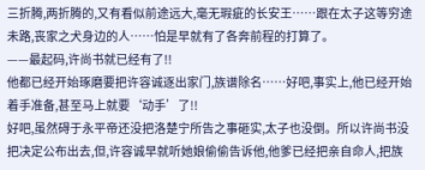三折腾,两折腾的,又有看似前途远大,毫无瑕疵的长安王……跟在太子这等穷途未路,丧家之犬身边的人……怕是早就有了各奔前程的打算了。
——最起码,许尚书就已经有了!!
他都已经开始琢磨要把许容诚逐出家门,族谱除名……好吧,事实上,他已经开始着手准备,甚至马上就要‘动手’了!!
好吧,虽然碍于永平帝还没把洛楚宁所告之事砸实,太子也没倒。所以许尚书没把决定公布出去,但,许容诚早就听她娘偷偷告诉他,他爹已经把亲自命人,把族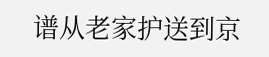谱从老家护送到京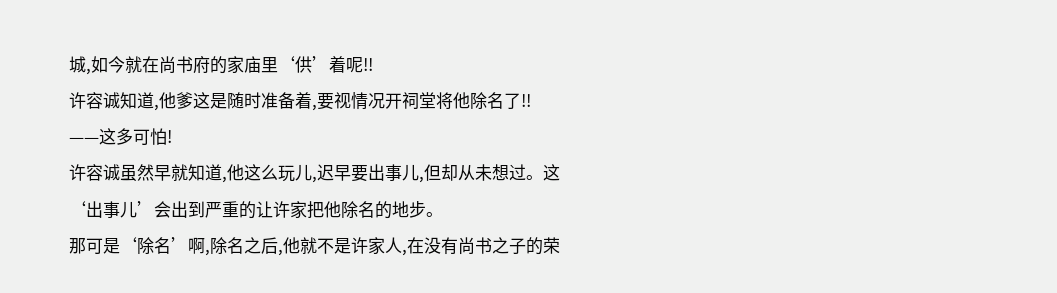城,如今就在尚书府的家庙里‘供’着呢!!
许容诚知道,他爹这是随时准备着,要视情况开祠堂将他除名了!!
——这多可怕!
许容诚虽然早就知道,他这么玩儿,迟早要出事儿,但却从未想过。这‘出事儿’会出到严重的让许家把他除名的地步。
那可是‘除名’啊,除名之后,他就不是许家人,在没有尚书之子的荣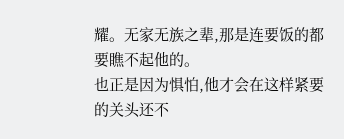耀。无家无族之辈,那是连要饭的都要瞧不起他的。
也正是因为惧怕,他才会在这样紧要的关头还不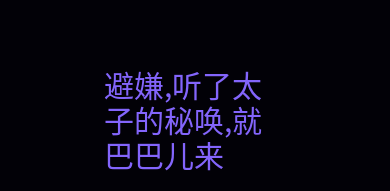避嫌,听了太子的秘唤,就巴巴儿来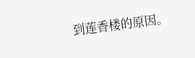到莲香楼的原因。